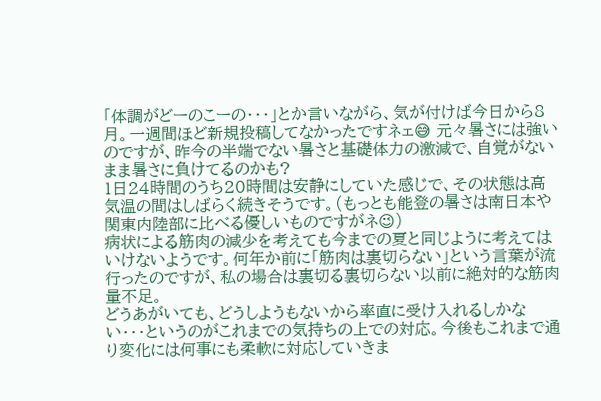「体調がどーのこーの・・・」とか言いながら、気が付けば今日から8月。一週間ほど新規投稿してなかったですネェ😅 元々暑さには強いのですが、昨今の半端でない暑さと基礎体力の激減で、自覚がないまま暑さに負けてるのかも?
1日24時間のうち20時間は安静にしていた感じで、その状態は高気温の間はしばらく続きそうです。(もっとも能登の暑さは南日本や関東内陸部に比べる優しいものですがネ😉)
病状による筋肉の減少を考えても今までの夏と同じように考えてはいけないようです。何年か前に「筋肉は裏切らない」という言葉が流行ったのですが、私の場合は裏切る裏切らない以前に絶対的な筋肉量不足。
どうあがいても、どうしようもないから率直に受け入れるしかない・・・というのがこれまでの気持ちの上での対応。今後もこれまで通り変化には何事にも柔軟に対応していきま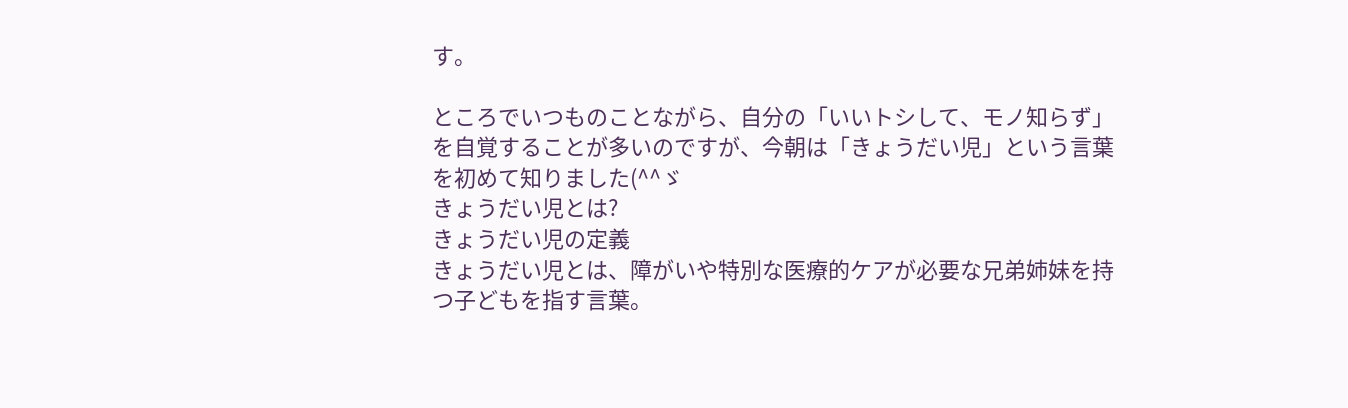す。

ところでいつものことながら、自分の「いいトシして、モノ知らず」を自覚することが多いのですが、今朝は「きょうだい児」という言葉を初めて知りました(^^ゞ
きょうだい児とは?
きょうだい児の定義
きょうだい児とは、障がいや特別な医療的ケアが必要な兄弟姉妹を持つ子どもを指す言葉。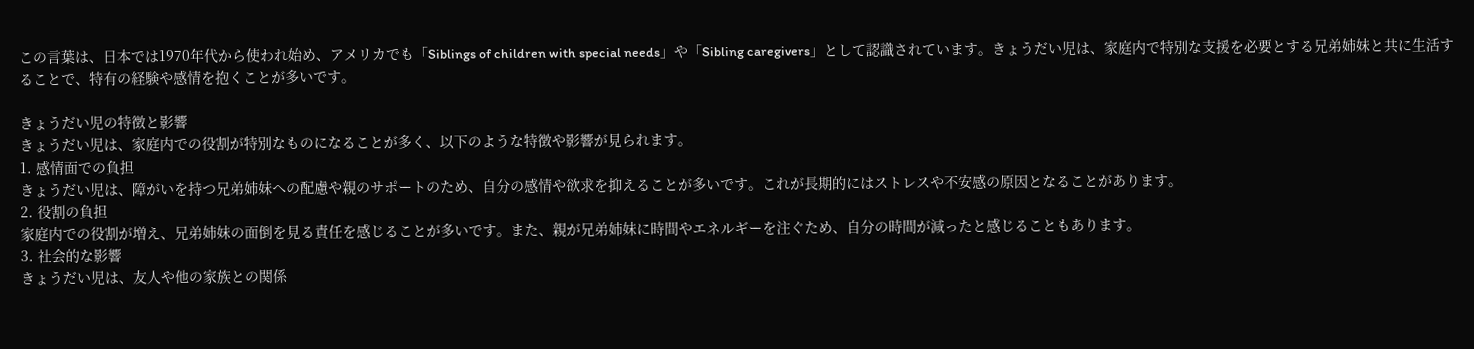この言葉は、日本では1970年代から使われ始め、アメリカでも「Siblings of children with special needs」や「Sibling caregivers」として認識されています。きょうだい児は、家庭内で特別な支援を必要とする兄弟姉妹と共に生活することで、特有の経験や感情を抱くことが多いです。

きょうだい児の特徴と影響
きょうだい児は、家庭内での役割が特別なものになることが多く、以下のような特徴や影響が見られます。
1. 感情面での負担
きょうだい児は、障がいを持つ兄弟姉妹への配慮や親のサポートのため、自分の感情や欲求を抑えることが多いです。これが長期的にはストレスや不安感の原因となることがあります。
2. 役割の負担
家庭内での役割が増え、兄弟姉妹の面倒を見る責任を感じることが多いです。また、親が兄弟姉妹に時間やエネルギーを注ぐため、自分の時間が減ったと感じることもあります。
3. 社会的な影響
きょうだい児は、友人や他の家族との関係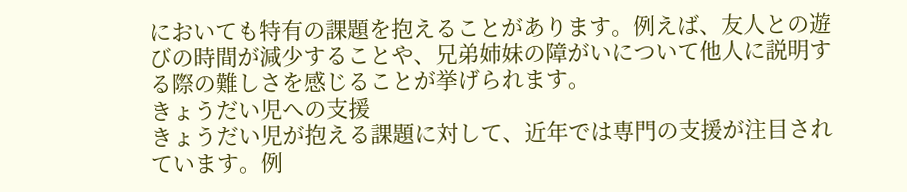においても特有の課題を抱えることがあります。例えば、友人との遊びの時間が減少することや、兄弟姉妹の障がいについて他人に説明する際の難しさを感じることが挙げられます。
きょうだい児への支援
きょうだい児が抱える課題に対して、近年では専門の支援が注目されています。例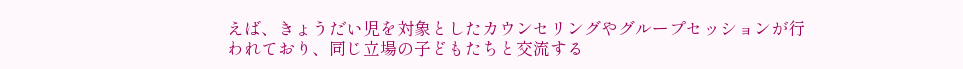えば、きょうだい児を対象としたカウンセリングやグループセッションが行われており、同じ立場の子どもたちと交流する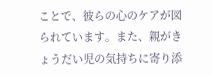ことで、彼らの心のケアが図られています。また、親がきょうだい児の気持ちに寄り添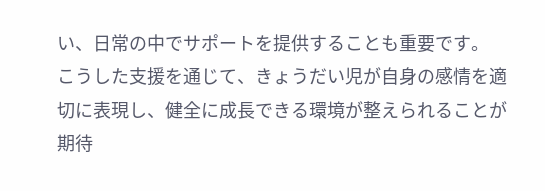い、日常の中でサポートを提供することも重要です。
こうした支援を通じて、きょうだい児が自身の感情を適切に表現し、健全に成長できる環境が整えられることが期待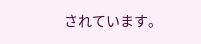されています。